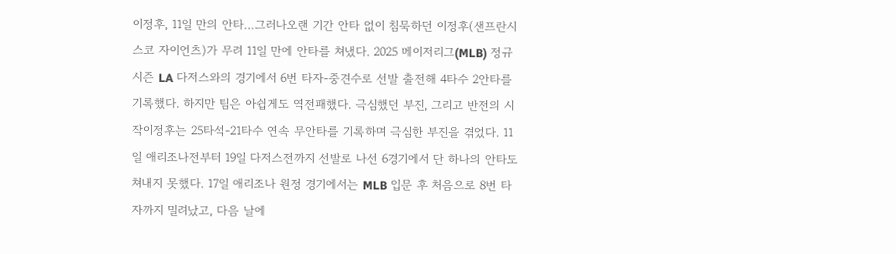이정후, 11일 만의 안타…그러나오랜 기간 안타 없이 침묵하던 이정후(샌프란시스코 자이언츠)가 무려 11일 만에 안타를 쳐냈다. 2025 메이저리그(MLB) 정규시즌 LA 다저스와의 경기에서 6번 타자-중견수로 선발 출전해 4타수 2안타를 기록했다. 하지만 팀은 아쉽게도 역전패했다. 극심했던 부진, 그리고 반전의 시작이정후는 25타석-21타수 연속 무안타를 기록하며 극심한 부진을 겪었다. 11일 애리조나전부터 19일 다저스전까지 선발로 나선 6경기에서 단 하나의 안타도 쳐내지 못했다. 17일 애리조나 원정 경기에서는 MLB 입문 후 처음으로 8번 타자까지 밀려났고, 다음 날에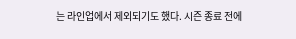는 라인업에서 제외되기도 했다. 시즌 종료 전에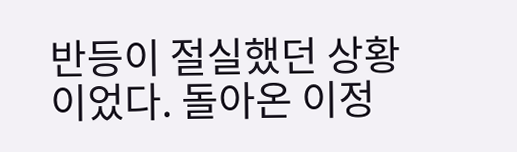반등이 절실했던 상황이었다. 돌아온 이정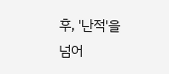후, '난적'을 넘어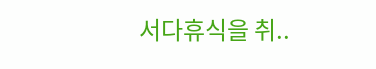서다휴식을 취..